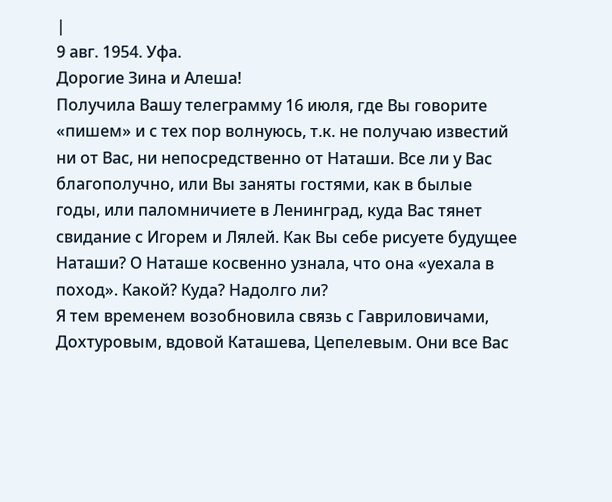|
9 авг. 1954. Уфа.
Дорогие Зина и Алеша!
Получила Вашу телеграмму 16 июля, где Вы говорите «пишем» и с тех пор волнуюсь, т.к. не получаю известий ни от Вас, ни непосредственно от Наташи. Все ли у Вас благополучно, или Вы заняты гостями, как в былые годы, или паломничиете в Ленинград, куда Вас тянет свидание с Игорем и Лялей. Как Вы себе рисуете будущее Наташи? О Наташе косвенно узнала, что она «уехала в поход». Какой? Куда? Надолго ли?
Я тем временем возобновила связь с Гавриловичами, Дохтуровым, вдовой Каташева, Цепелевым. Они все Вас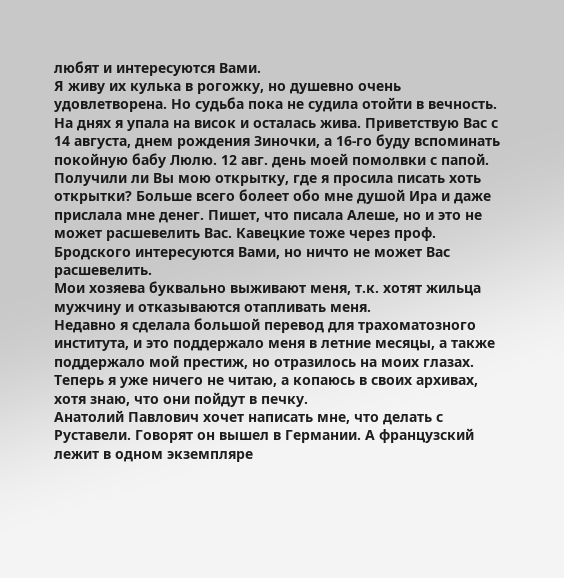любят и интересуются Вами.
Я живу их кулька в рогожку, но душевно очень удовлетворена. Но судьба пока не судила отойти в вечность. На днях я упала на висок и осталась жива. Приветствую Вас с 14 августа, днем рождения Зиночки, а 16-го буду вспоминать покойную бабу Люлю. 12 авг. день моей помолвки с папой.
Получили ли Вы мою открытку, где я просила писать хоть открытки? Больше всего болеет обо мне душой Ира и даже прислала мне денег. Пишет, что писала Алеше, но и это не может расшевелить Вас. Кавецкие тоже через проф. Бродского интересуются Вами, но ничто не может Вас расшевелить.
Мои хозяева буквально выживают меня, т.к. хотят жильца мужчину и отказываются отапливать меня.
Недавно я сделала большой перевод для трахоматозного института, и это поддержало меня в летние месяцы, а также поддержало мой престиж, но отразилось на моих глазах. Теперь я уже ничего не читаю, а копаюсь в своих архивах, хотя знаю, что они пойдут в печку.
Анатолий Павлович хочет написать мне, что делать с Руставели. Говорят он вышел в Германии. А французский лежит в одном экземпляре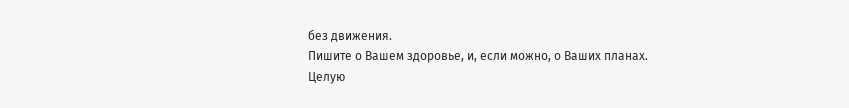без движения.
Пишите о Вашем здоровье, и, если можно, о Ваших планах.
Целую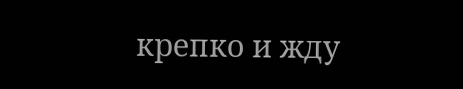крепко и жду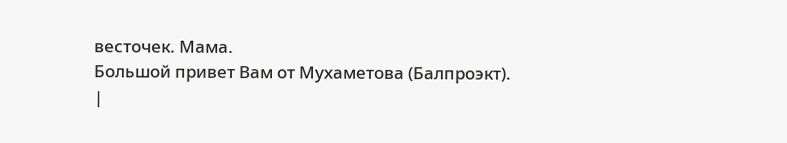весточек. Мама.
Большой привет Вам от Мухаметова (Балпроэкт).
|